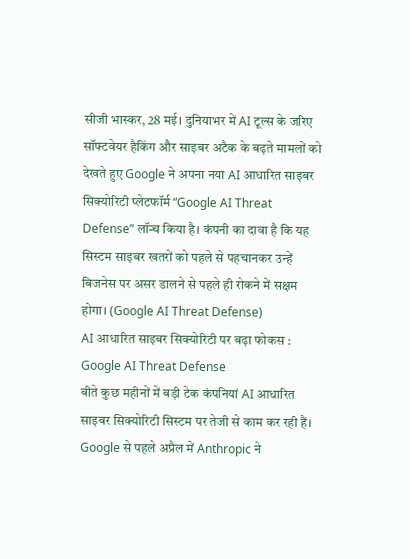सीजी भास्कर, 28 मई। दुनियाभर में AI टूल्स के जरिए सॉफ्टवेयर हैकिंग और साइबर अटैक के बढ़ते मामलों को देखते हुए Google ने अपना नया AI आधारित साइबर सिक्योरिटी प्लेटफॉर्म “Google AI Threat Defense” लॉन्च किया है। कंपनी का दावा है कि यह सिस्टम साइबर खतरों को पहले से पहचानकर उन्हें बिजनेस पर असर डालने से पहले ही रोकने में सक्षम होगा। (Google AI Threat Defense)
AI आधारित साइबर सिक्योरिटी पर बढ़ा फोकस : Google AI Threat Defense
बीते कुछ महीनों में बड़ी टेक कंपनियां AI आधारित साइबर सिक्योरिटी सिस्टम पर तेजी से काम कर रही हैं। Google से पहले अप्रैल में Anthropic ने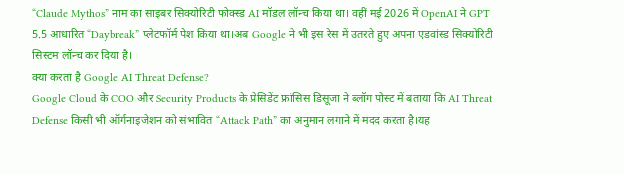“Claude Mythos” नाम का साइबर सिक्योरिटी फोक्स्ड AI मॉडल लॉन्च किया था। वहीं मई 2026 में OpenAI ने GPT 5.5 आधारित “Daybreak” प्लेटफॉर्म पेश किया था।अब Google ने भी इस रेस में उतरते हुए अपना एडवांस्ड सिक्योरिटी सिस्टम लॉन्च कर दिया है।
क्या करता है Google AI Threat Defense?
Google Cloud के COO और Security Products के प्रेसिडेंट फ्रांसिस डिसूजा ने ब्लॉग पोस्ट में बताया कि AI Threat Defense किसी भी ऑर्गनाइजेशन को संभावित “Attack Path” का अनुमान लगाने में मदद करता है।यह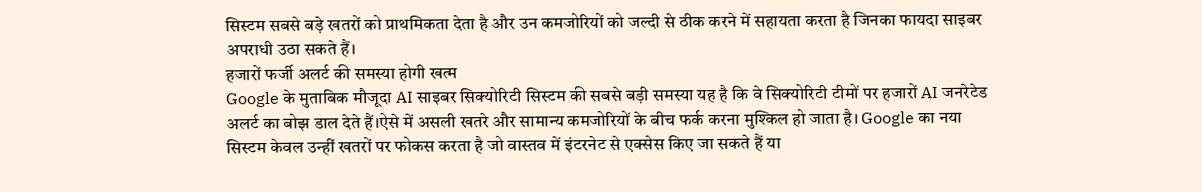सिस्टम सबसे बड़े खतरों को प्राथमिकता देता है और उन कमजोरियों को जल्दी से ठीक करने में सहायता करता है जिनका फायदा साइबर अपराधी उठा सकते हैं।
हजारों फर्जी अलर्ट की समस्या होगी खत्म
Google के मुताबिक मौजूदा AI साइबर सिक्योरिटी सिस्टम की सबसे बड़ी समस्या यह है कि वे सिक्योरिटी टीमों पर हजारों AI जनरेटेड अलर्ट का बोझ डाल देते हैं।ऐसे में असली खतरे और सामान्य कमजोरियों के बीच फर्क करना मुश्किल हो जाता है। Google का नया सिस्टम केवल उन्हीं खतरों पर फोकस करता है जो वास्तव में इंटरनेट से एक्सेस किए जा सकते हैं या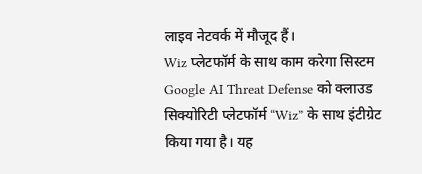लाइव नेटवर्क में मौजूद हैं।
Wiz प्लेटफॉर्म के साथ काम करेगा सिस्टम
Google AI Threat Defense को क्लाउड सिक्योरिटी प्लेटफॉर्म “Wiz” के साथ इंटीग्रेट किया गया है। यह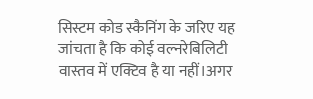सिस्टम कोड स्कैनिंग के जरिए यह जांचता है कि कोई वल्नरेबिलिटी वास्तव में एक्टिव है या नहीं।अगर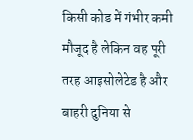किसी कोड में गंभीर कमी मौजूद है लेकिन वह पूरी तरह आइसोलेटेड है और बाहरी दुनिया से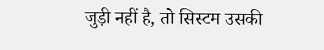जुड़ी नहीं है, तो सिस्टम उसकी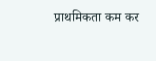प्राथमिकता कम कर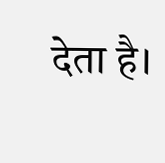देता है।